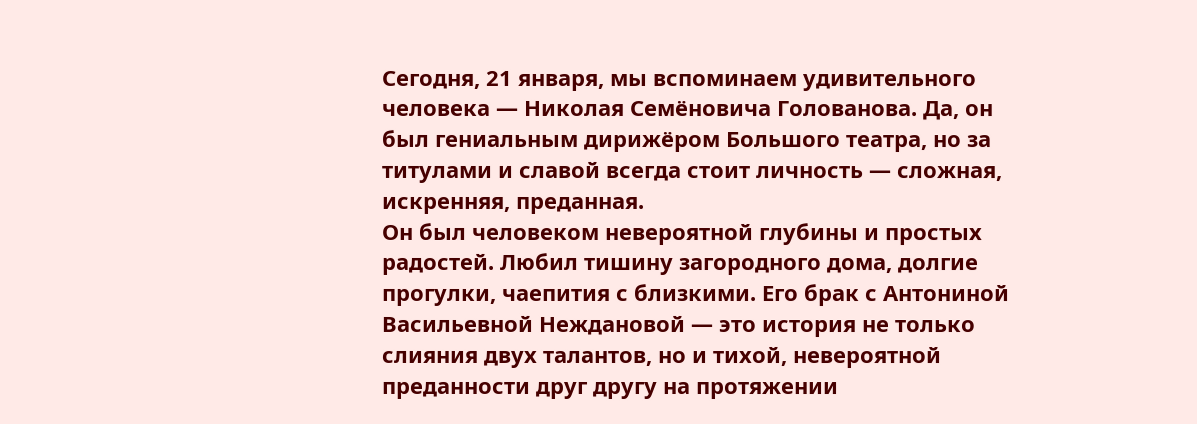Сегодня, 21 января, мы вспоминаем удивительного человека — Николая Семёновича Голованова. Да, он был гениальным дирижёром Большого театра, но за титулами и славой всегда стоит личность — сложная, искренняя, преданная.
Он был человеком невероятной глубины и простых радостей. Любил тишину загородного дома, долгие прогулки, чаепития с близкими. Его брак с Антониной Васильевной Неждановой — это история не только слияния двух талантов, но и тихой, невероятной преданности друг другу на протяжении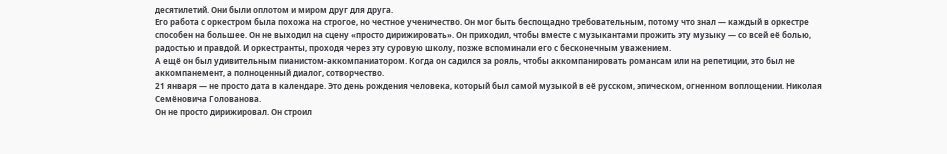десятилетий. Они были оплотом и миром друг для друга.
Его работа с оркестром была похожа на строгое, но честное ученичество. Он мог быть беспощадно требовательным, потому что знал — каждый в оркестре способен на большее. Он не выходил на сцену «просто дирижировать». Он приходил, чтобы вместе с музыкантами прожить эту музыку — со всей её болью, радостью и правдой. И оркестранты, проходя через эту суровую школу, позже вспоминали его с бесконечным уважением.
А ещё он был удивительным пианистом-аккомпаниатором. Когда он садился за рояль, чтобы аккомпанировать романсам или на репетиции, это был не аккомпанемент, а полноценный диалог, сотворчество.
21 января — не просто дата в календаре. Это день рождения человека, который был самой музыкой в её русском, эпическом, огненном воплощении. Николая Семёновича Голованова.
Он не просто дирижировал. Он строил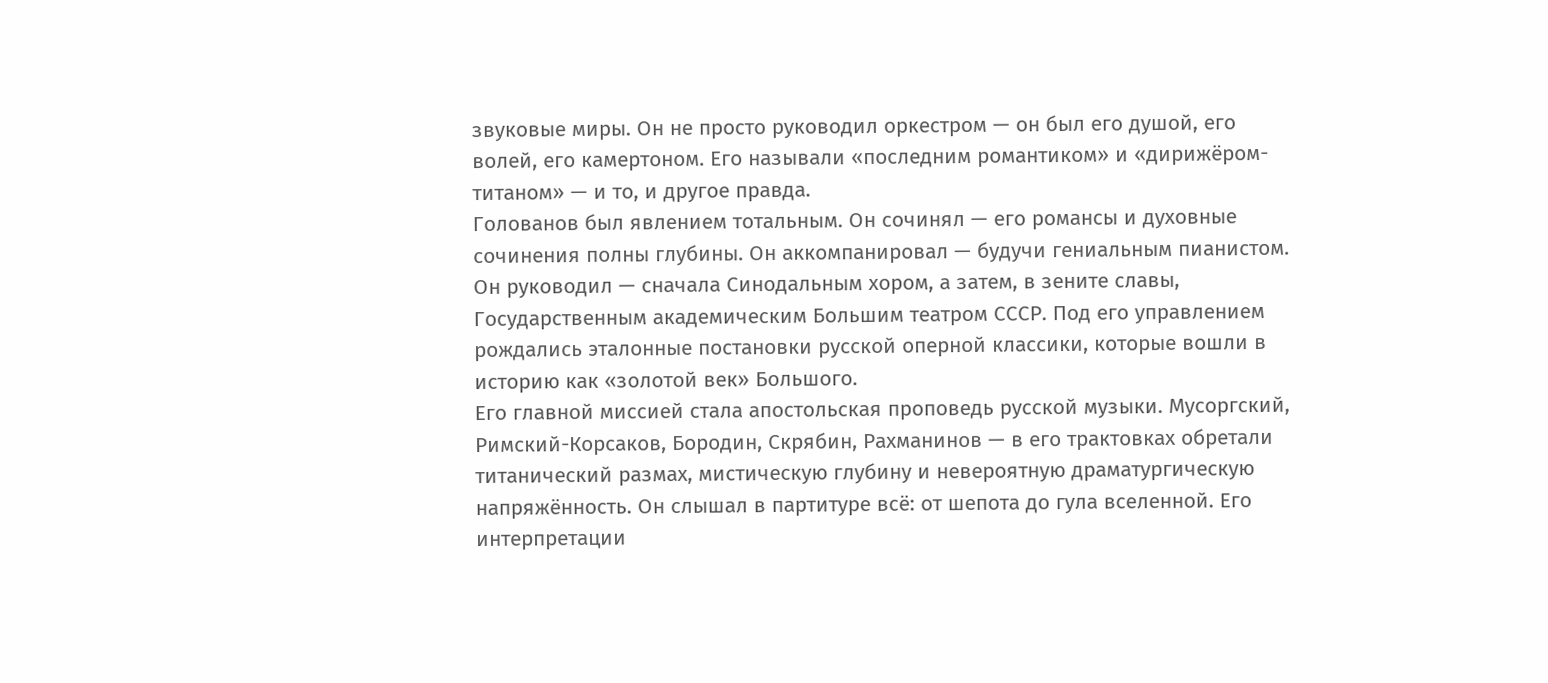звуковые миры. Он не просто руководил оркестром — он был его душой, его волей, его камертоном. Его называли «последним романтиком» и «дирижёром-титаном» — и то, и другое правда.
Голованов был явлением тотальным. Он сочинял — его романсы и духовные сочинения полны глубины. Он аккомпанировал — будучи гениальным пианистом. Он руководил — сначала Синодальным хором, а затем, в зените славы, Государственным академическим Большим театром СССР. Под его управлением рождались эталонные постановки русской оперной классики, которые вошли в историю как «золотой век» Большого.
Его главной миссией стала апостольская проповедь русской музыки. Мусоргский, Римский-Корсаков, Бородин, Скрябин, Рахманинов — в его трактовках обретали титанический размах, мистическую глубину и невероятную драматургическую напряжённость. Он слышал в партитуре всё: от шепота до гула вселенной. Его интерпретации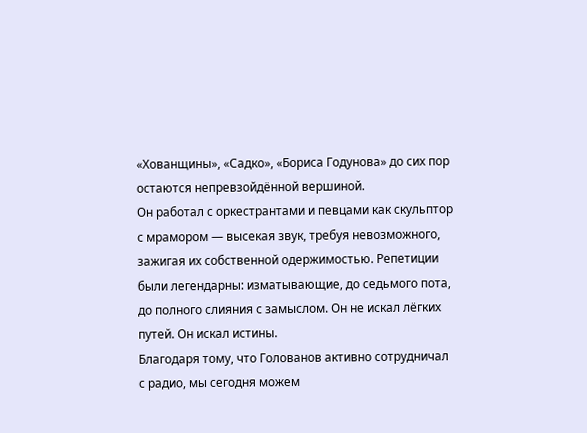«Хованщины», «Садко», «Бориса Годунова» до сих пор остаются непревзойдённой вершиной.
Он работал с оркестрантами и певцами как скульптор с мрамором — высекая звук, требуя невозможного, зажигая их собственной одержимостью. Репетиции были легендарны: изматывающие, до седьмого пота, до полного слияния с замыслом. Он не искал лёгких путей. Он искал истины.
Благодаря тому, что Голованов активно сотрудничал с радио, мы сегодня можем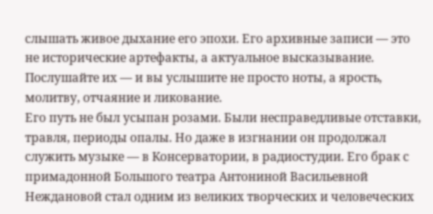слышать живое дыхание его эпохи. Его архивные записи — это не исторические артефакты, а актуальное высказывание. Послушайте их — и вы услышите не просто ноты, а ярость, молитву, отчаяние и ликование.
Его путь не был усыпан розами. Были несправедливые отставки, травля, периоды опалы. Но даже в изгнании он продолжал служить музыке — в Консерватории, в радиостудии. Его брак с примадонной Большого театра Антониной Васильевной Неждановой стал одним из великих творческих и человеческих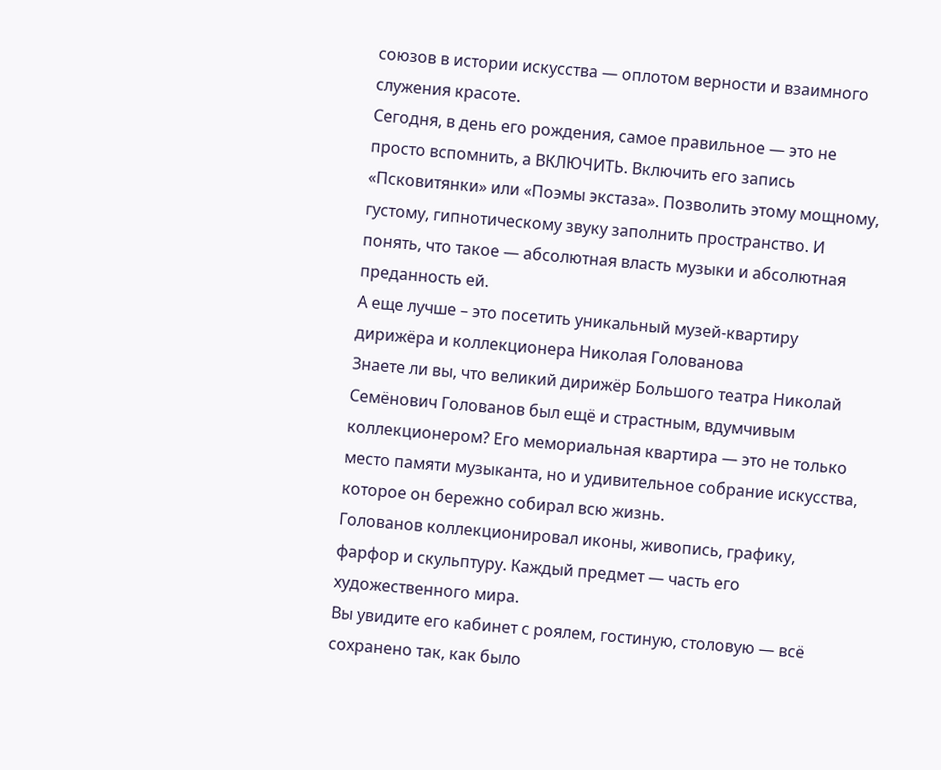союзов в истории искусства — оплотом верности и взаимного служения красоте.
Сегодня, в день его рождения, самое правильное — это не просто вспомнить, а ВКЛЮЧИТЬ. Включить его запись «Псковитянки» или «Поэмы экстаза». Позволить этому мощному, густому, гипнотическому звуку заполнить пространство. И понять, что такое — абсолютная власть музыки и абсолютная преданность ей.
А еще лучше – это посетить уникальный музей-квартиру дирижёра и коллекционера Николая Голованова
Знаете ли вы, что великий дирижёр Большого театра Николай Семёнович Голованов был ещё и страстным, вдумчивым коллекционером? Его мемориальная квартира — это не только место памяти музыканта, но и удивительное собрание искусства, которое он бережно собирал всю жизнь.
Голованов коллекционировал иконы, живопись, графику, фарфор и скульптуру. Каждый предмет — часть его художественного мира.
Вы увидите его кабинет с роялем, гостиную, столовую — всё сохранено так, как было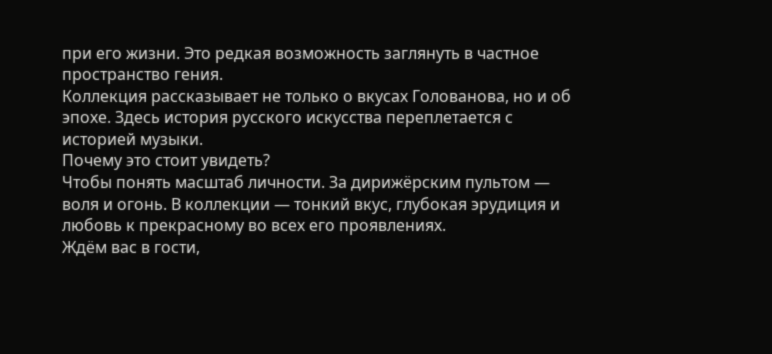при его жизни. Это редкая возможность заглянуть в частное пространство гения.
Коллекция рассказывает не только о вкусах Голованова, но и об эпохе. Здесь история русского искусства переплетается с историей музыки.
Почему это стоит увидеть?
Чтобы понять масштаб личности. За дирижёрским пультом — воля и огонь. В коллекции — тонкий вкус, глубокая эрудиция и любовь к прекрасному во всех его проявлениях.
Ждём вас в гости,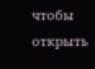чтобы открыть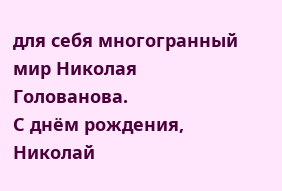для себя многогранный мир Николая Голованова.
С днём рождения, Николай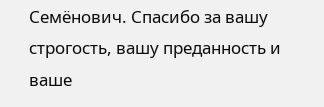Семёнович. Спасибо за вашу строгость, вашу преданность и ваше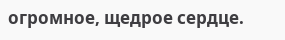огромное, щедрое сердце.